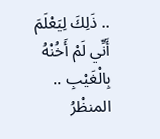.. ذَلِكَ لِيَعْلَمَ أَنِّي لَمْ أَخُنْهُ بِالْغَيْبِ ..
المنظْرُ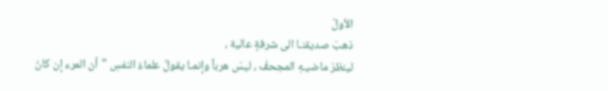الأولْ
ذهبَ صديقنـا الى شرفةٍ عالية ،
لينظرَ ماضيـهِ المجحفْ ، ليسَ هرباً وإنمـا يقولُ علماءُ النفسِ "أن المرء إن كانَ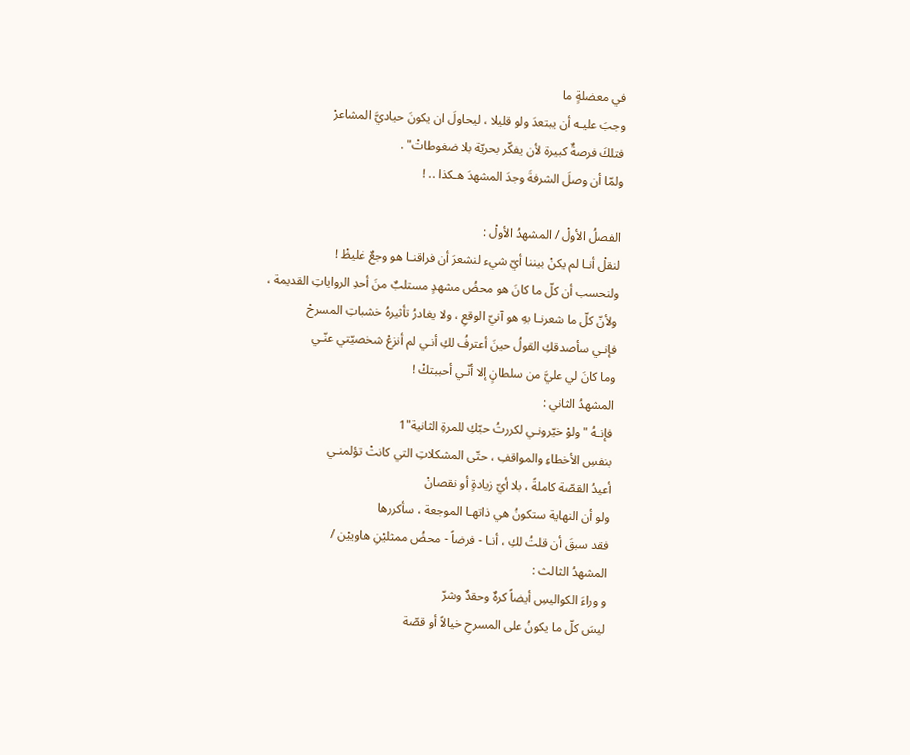في معضلةٍ ما
وجبَ عليـه أن يبتعدَ ولو قليلا ، ليحاولَ ان يكونَ حياديَّ المشاعرْ
فتلكَ فرصةٌ كبيرة لأن يفكّر بحريّة بلا ضغوطاتْ" .
ولمّا أن وصلَ الشرفةَ وجدَ المشهدَ هـكذا .. !

الفصلُ الأولْ / المشهدُ الأولْ :
لنقلْ أنـا لم يكنْ بيننا أيّ شيء لنشعرَ أن فراقنـا هو وجعٌ غليظْ !
ولنحسب أن كلّ ما كانَ هو محضُ مشهدٍ مستلبٌ منَ أحدِ الرواياتِ القديمة ،
ولأنّ كلّ ما شعرنـا بهِ هو آنيّ الوقعِ ، ولا يغادرُ تأثيرهُ خشباتِ المسرحْ
فإنـي سأصدقكِ القولُ حينَ أعترفُ لكِ أنـي لم أنزعْ شخصيّتي عنّـي
وما كانَ لي عليَّ من سلطانٍ إلا أنّـي أحببتكْ !
المشهدُ الثاني :
فإنـهُ "ولوْ خيّرونـي لكررتُ حبّكِ للمرةِ الثانية"1
بنفسِ الأخطاءِ والمواقفِ ، حتّى المشكلاتِ التي كانتْ تؤلمنـي
أعيدُ القصّة كاملةً ، بلا أيّ زيادةٍ أو نقصانْ
ولو أن النهاية ستكونُ هي ذاتهـا الموجعة ، سأكررها
فقد سبقَ أن قلتُ لكِ ، أنـا - فرضاً - محضُ ممثليْنِ هاوييْن /
المشهدُ الثالث :
و وراءَ الكواليسِ أيضاً كرهٌ وحقدٌ وشرّ
ليسَ كلّ ما يكونُ على المسرحِ خيالاً أو قصّة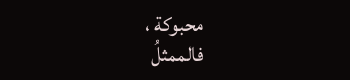محبوكة ،
فالممثلُ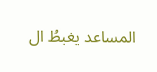المساعد يغبطُ ال